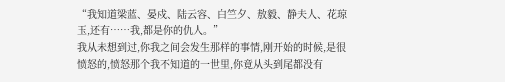“我知道梁蓝、晏戍、陆云容、白竺夕、敖毅、静夫人、花琼玉,还有……我,都是你的仇人。”
我从未想到过,你我之间会发生那样的事情,刚开始的时候,是很愤怒的,愤怒那个我不知道的一世里,你竟从头到尾都没有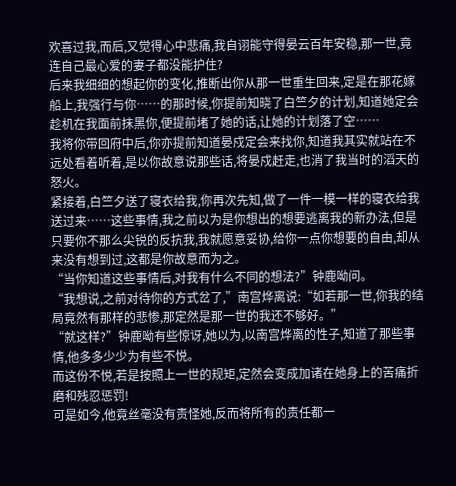欢喜过我,而后,又觉得心中悲痛,我自诩能守得晏云百年安稳,那一世,竟连自己最心爱的妻子都没能护住?
后来我细细的想起你的变化,推断出你从那一世重生回来,定是在那花嫁船上,我强行与你……的那时候,你提前知晓了白竺夕的计划,知道她定会趁机在我面前抹黑你,便提前堵了她的话,让她的计划落了空……
我将你带回府中后,你亦提前知道晏戍定会来找你,知道我其实就站在不远处看着听着,是以你故意说那些话,将晏戍赶走,也消了我当时的滔天的怒火。
紧接着,白竺夕送了寝衣给我,你再次先知,做了一件一模一样的寝衣给我送过来……这些事情,我之前以为是你想出的想要逃离我的新办法,但是只要你不那么尖锐的反抗我,我就愿意妥协,给你一点你想要的自由,却从来没有想到过,这都是你故意而为之。
“当你知道这些事情后,对我有什么不同的想法?”钟鹿呦问。
“我想说,之前对待你的方式岔了,”南宫烨离说:“如若那一世,你我的结局竟然有那样的悲惨,那定然是那一世的我还不够好。”
“就这样?”钟鹿呦有些惊讶,她以为,以南宫烨离的性子,知道了那些事情,他多多少少为有些不悦。
而这份不悦,若是按照上一世的规矩,定然会变成加诸在她身上的苦痛折磨和残忍惩罚!
可是如今,他竟丝毫没有责怪她,反而将所有的责任都一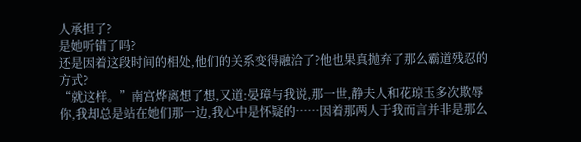人承担了?
是她听错了吗?
还是因着这段时间的相处,他们的关系变得融洽了?他也果真抛弃了那么霸道残忍的方式?
“就这样。”南宫烨离想了想,又道:晏璋与我说,那一世,静夫人和花琼玉多次欺辱你,我却总是站在她们那一边,我心中是怀疑的……因着那两人于我而言并非是那么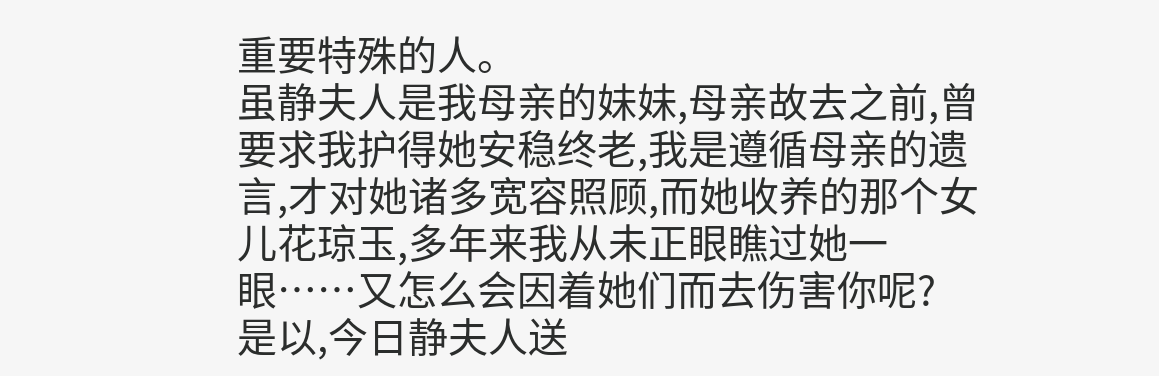重要特殊的人。
虽静夫人是我母亲的妹妹,母亲故去之前,曾要求我护得她安稳终老,我是遵循母亲的遗言,才对她诸多宽容照顾,而她收养的那个女儿花琼玉,多年来我从未正眼瞧过她一眼……又怎么会因着她们而去伤害你呢?
是以,今日静夫人送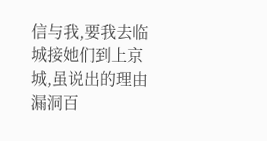信与我,要我去临城接她们到上京城,虽说出的理由漏洞百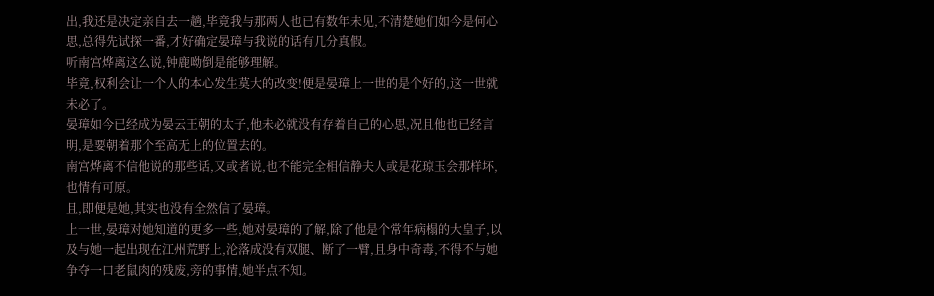出,我还是决定亲自去一趟,毕竟我与那两人也已有数年未见,不清楚她们如今是何心思,总得先试探一番,才好确定晏璋与我说的话有几分真假。
听南宫烨离这么说,钟鹿呦倒是能够理解。
毕竟,权利会让一个人的本心发生莫大的改变!便是晏璋上一世的是个好的,这一世就未必了。
晏璋如今已经成为晏云王朝的太子,他未必就没有存着自己的心思,况且他也已经言明,是要朝着那个至高无上的位置去的。
南宫烨离不信他说的那些话,又或者说,也不能完全相信静夫人或是花琼玉会那样坏,也情有可原。
且,即便是她,其实也没有全然信了晏璋。
上一世,晏璋对她知道的更多一些,她对晏璋的了解,除了他是个常年病榻的大皇子,以及与她一起出现在江州荒野上,沦落成没有双腿、断了一臂,且身中奇毒,不得不与她争夺一口老鼠肉的残废,旁的事情,她半点不知。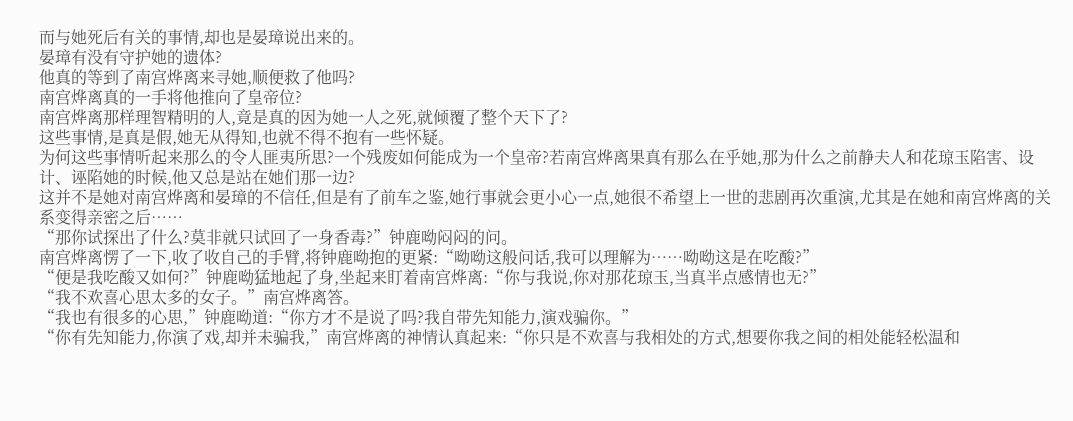而与她死后有关的事情,却也是晏璋说出来的。
晏璋有没有守护她的遗体?
他真的等到了南宫烨离来寻她,顺便救了他吗?
南宫烨离真的一手将他推向了皇帝位?
南宫烨离那样理智精明的人,竟是真的因为她一人之死,就倾覆了整个天下了?
这些事情,是真是假,她无从得知,也就不得不抱有一些怀疑。
为何这些事情听起来那么的令人匪夷所思?一个残废如何能成为一个皇帝?若南宫烨离果真有那么在乎她,那为什么之前静夫人和花琼玉陷害、设计、诬陷她的时候,他又总是站在她们那一边?
这并不是她对南宫烨离和晏璋的不信任,但是有了前车之鉴,她行事就会更小心一点,她很不希望上一世的悲剧再次重演,尤其是在她和南宫烨离的关系变得亲密之后……
“那你试探出了什么?莫非就只试回了一身香毒?”钟鹿呦闷闷的问。
南宫烨离愣了一下,收了收自己的手臂,将钟鹿呦抱的更紧:“呦呦这般问话,我可以理解为……呦呦这是在吃酸?”
“便是我吃酸又如何?”钟鹿呦猛地起了身,坐起来盯着南宫烨离:“你与我说,你对那花琼玉,当真半点感情也无?”
“我不欢喜心思太多的女子。”南宫烨离答。
“我也有很多的心思,”钟鹿呦道:“你方才不是说了吗?我自带先知能力,演戏骗你。”
“你有先知能力,你演了戏,却并未骗我,”南宫烨离的神情认真起来:“你只是不欢喜与我相处的方式,想要你我之间的相处能轻松温和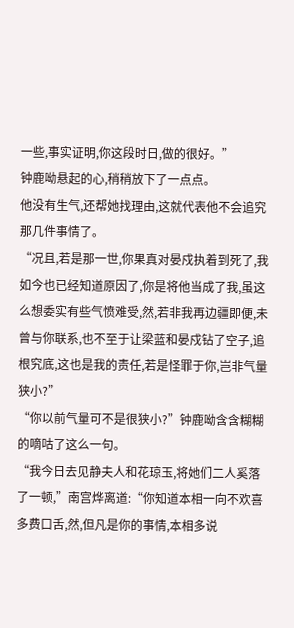一些,事实证明,你这段时日,做的很好。”
钟鹿呦悬起的心,稍稍放下了一点点。
他没有生气,还帮她找理由,这就代表他不会追究那几件事情了。
“况且,若是那一世,你果真对晏戍执着到死了,我如今也已经知道原因了,你是将他当成了我,虽这么想委实有些气愤难受,然,若非我再边疆即便,未曾与你联系,也不至于让梁蓝和晏戍钻了空子,追根究底,这也是我的责任,若是怪罪于你,岂非气量狭小?”
“你以前气量可不是很狭小?”钟鹿呦含含糊糊的嘀咕了这么一句。
“我今日去见静夫人和花琼玉,将她们二人奚落了一顿,”南宫烨离道:“你知道本相一向不欢喜多费口舌,然,但凡是你的事情,本相多说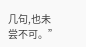几句,也未尝不可。”